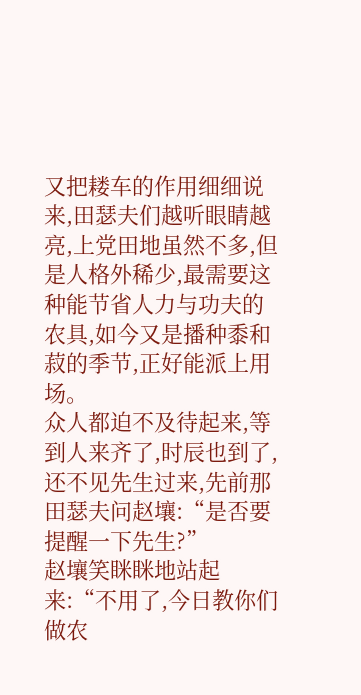又把耧车的作用细细说来,田瑟夫们越听眼睛越亮,上党田地虽然不多,但是人格外稀少,最需要这种能节省人力与功夫的农具,如今又是播种黍和菽的季节,正好能派上用场。
众人都迫不及待起来,等到人来齐了,时辰也到了,还不见先生过来,先前那田瑟夫问赵壤:“是否要提醒一下先生?”
赵壤笑眯眯地站起来:“不用了,今日教你们做农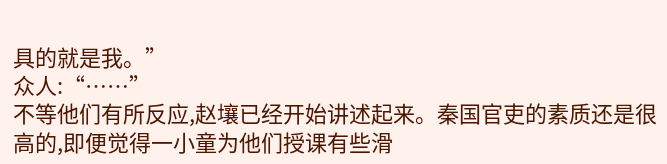具的就是我。”
众人:“……”
不等他们有所反应,赵壤已经开始讲述起来。秦国官吏的素质还是很高的,即便觉得一小童为他们授课有些滑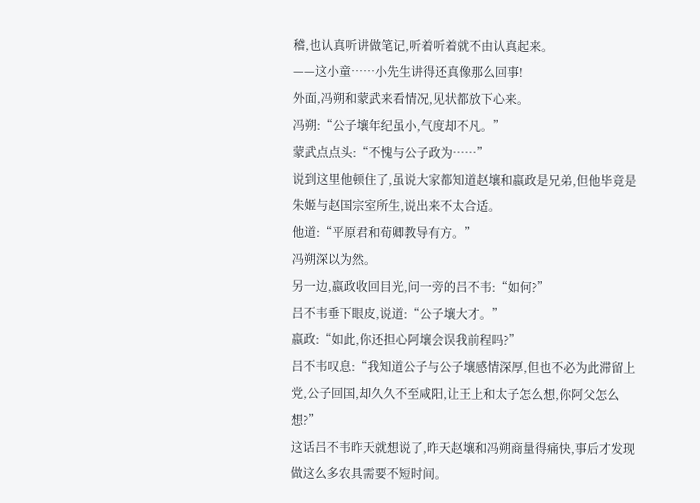稽,也认真听讲做笔记,听着听着就不由认真起来。
——这小童……小先生讲得还真像那么回事!
外面,冯朔和蒙武来看情况,见状都放下心来。
冯朔:“公子壤年纪虽小,气度却不凡。”
蒙武点点头:“不愧与公子政为……”
说到这里他顿住了,虽说大家都知道赵壤和嬴政是兄弟,但他毕竟是朱姬与赵国宗室所生,说出来不太合适。
他道:“平原君和荀卿教导有方。”
冯朔深以为然。
另一边,嬴政收回目光,问一旁的吕不韦:“如何?”
吕不韦垂下眼皮,说道:“公子壤大才。”
嬴政:“如此,你还担心阿壤会误我前程吗?”
吕不韦叹息:“我知道公子与公子壤感情深厚,但也不必为此滞留上党,公子回国,却久久不至咸阳,让王上和太子怎么想,你阿父怎么想?”
这话吕不韦昨天就想说了,昨天赵壤和冯朔商量得痛快,事后才发现做这么多农具需要不短时间。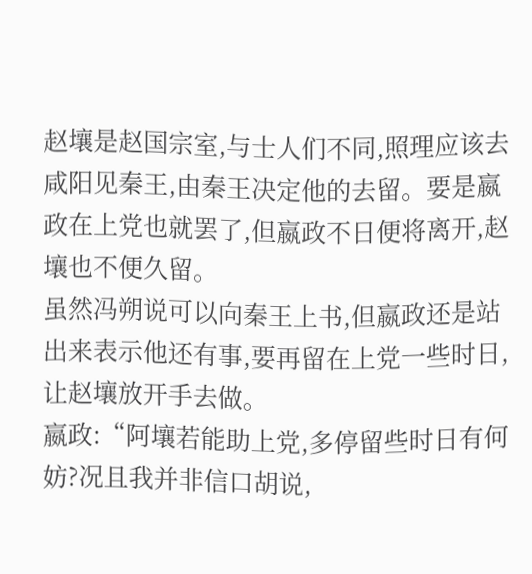赵壤是赵国宗室,与士人们不同,照理应该去咸阳见秦王,由秦王决定他的去留。要是嬴政在上党也就罢了,但嬴政不日便将离开,赵壤也不便久留。
虽然冯朔说可以向秦王上书,但嬴政还是站出来表示他还有事,要再留在上党一些时日,让赵壤放开手去做。
嬴政:“阿壤若能助上党,多停留些时日有何妨?况且我并非信口胡说,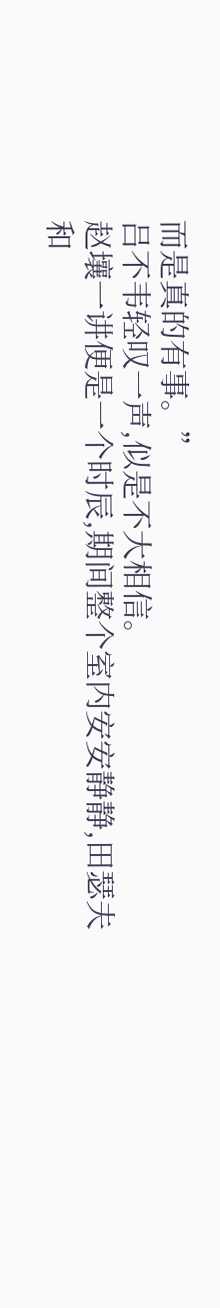而是真的有事。”
吕不韦轻叹一声,似是不大相信。
赵壤一讲便是一个时辰,期间整个室内安安静静,田瑟夫和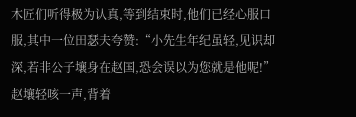木匠们听得极为认真,等到结束时,他们已经心服口服,其中一位田瑟夫夸赞:“小先生年纪虽轻,见识却深,若非公子壤身在赵国,恐会误以为您就是他呢!”
赵壤轻咳一声,背着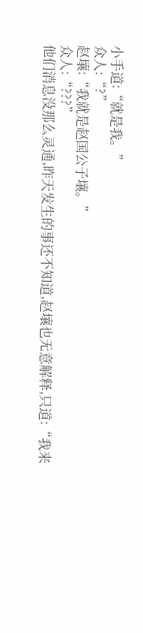小手道:“就是我。”
众人:“?”
赵壤:“我就是赵国公子壤。”
众人:“???”
他们消息没那么灵通,昨天发生的事还不知道,赵壤也无意解释,只道:“我来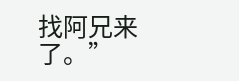找阿兄来了。”